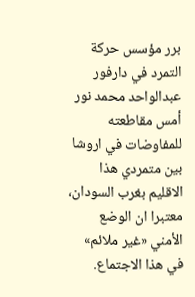برر مؤسس حركة التمرد في دارفور عبدالواحد محمد نور أمس مقاطعته للمفاوضات في اروشا بين متمردي هذا الاقليم بغرب السودان، معتبرا ان الوضع الأمني «غير ملائم» في هذا الاجتماع.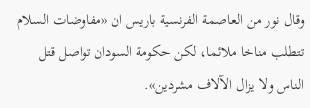وقال نور من العاصمة الفرنسية باريس ان «مفاوضات السلام تتطلب مناخا ملائما، لكن حكومة السودان تواصل قتل الناس ولا يزال الآلاف مشردين».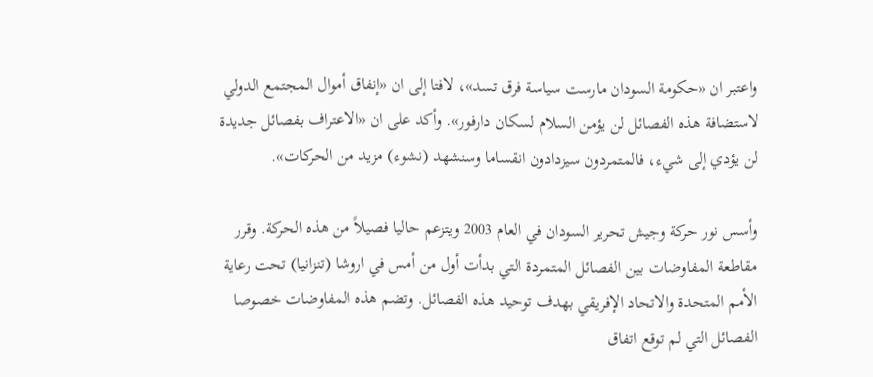واعتبر ان «حكومة السودان مارست سياسة فرق تسد»، لافتا إلى ان «إنفاق أموال المجتمع الدولي لاستضافة هذه الفصائل لن يؤمن السلام لسكان دارفور». وأكد على ان «الاعتراف بفصائل جديدة لن يؤدي إلى شيء، فالمتمردون سيزدادون انقساما وسنشهد (نشوء) مزيد من الحركات».

وأسس نور حركة وجيش تحرير السودان في العام 2003 ويتزعم حاليا فصيلاً من هذه الحركة. وقرر مقاطعة المفاوضات بين الفصائل المتمردة التي بدأت أول من أمس في اروشا (تنزانيا) تحت رعاية الأمم المتحدة والاتحاد الإفريقي بهدف توحيد هذه الفصائل. وتضم هذه المفاوضات خصوصا الفصائل التي لم توقع اتفاق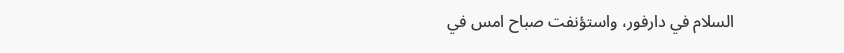السلام في دارفور، واستؤنفت صباح امس في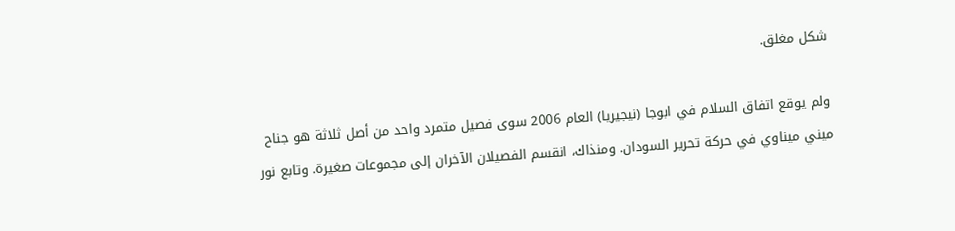شكل مغلق.

ولم يوقع اتفاق السلام في ابوجا (نيجيريا) العام 2006 سوى فصيل متمرد واحد من أصل ثلاثة هو جناح ميني ميناوي في حركة تحرير السودان. ومنذاك، انقسم الفصيلان الآخران إلى مجموعات صغيرة. وتابع نور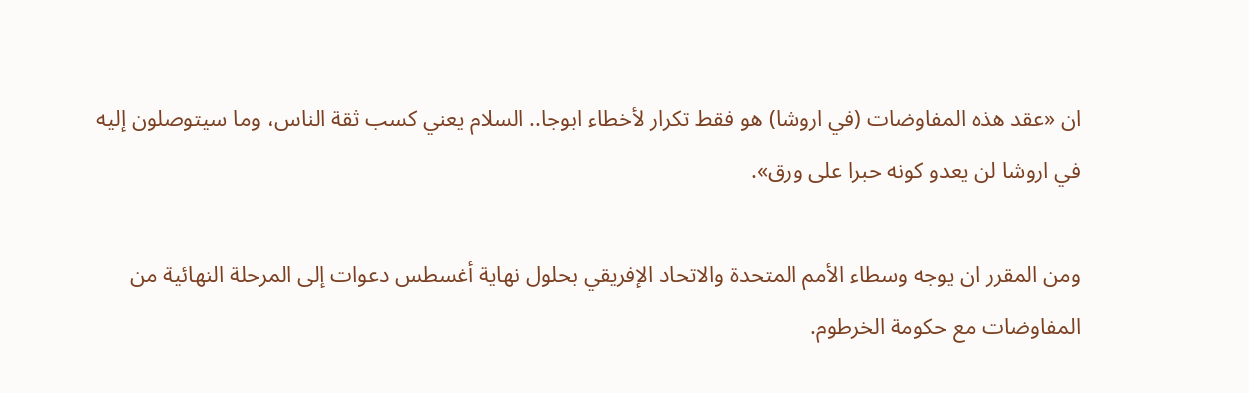ان «عقد هذه المفاوضات (في اروشا) هو فقط تكرار لأخطاء ابوجا.. السلام يعني كسب ثقة الناس، وما سيتوصلون إليه في اروشا لن يعدو كونه حبرا على ورق».

ومن المقرر ان يوجه وسطاء الأمم المتحدة والاتحاد الإفريقي بحلول نهاية أغسطس دعوات إلى المرحلة النهائية من المفاوضات مع حكومة الخرطوم.